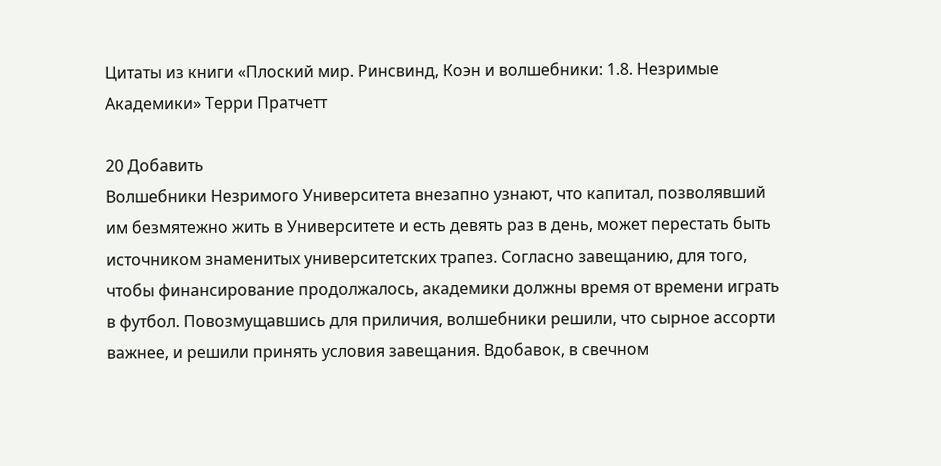Цитаты из книги «Плоский мир. Ринсвинд, Коэн и волшебники: 1.8. Незримые Академики» Терри Пратчетт

20 Добавить
Волшебники Незримого Университета внезапно узнают, что капитал, позволявший им безмятежно жить в Университете и есть девять раз в день, может перестать быть источником знаменитых университетских трапез. Согласно завещанию, для того, чтобы финансирование продолжалось, академики должны время от времени играть в футбол. Повозмущавшись для приличия, волшебники решили, что сырное ассорти важнее, и решили принять условия завещания. Вдобавок, в свечном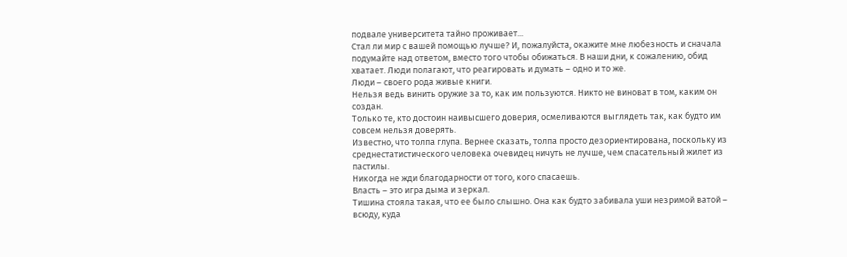подвале университета тайно проживает...
Стал ли мир с вашей помощью лучше? И, пожалуйста, окажите мне любезность и сначала подумайте над ответом, вместо того чтобы обижаться. В наши дни, к сожалению, обид хватает. Люди полагают, что реагировать и думать – одно и то же.
Люди – своего рода живые книги.
Нельзя ведь винить оружие за то, как им пользуются. Никто не виноват в том, каким он создан.
Только те, кто достоин наивысшего доверия, осмеливаются выглядеть так, как будто им совсем нельзя доверять.
Известно, что толпа глупа. Вернее сказать, толпа просто дезориентирована, поскольку из среднестатистического человека очевидец ничуть не лучше, чем спасательный жилет из пастилы.
Никогда не жди благодарности от того, кого спасаешь.
Власть – это игра дыма и зеркал.
Тишина стояла такая, что ее было слышно. Она как будто забивала уши незримой ватой – всюду, куда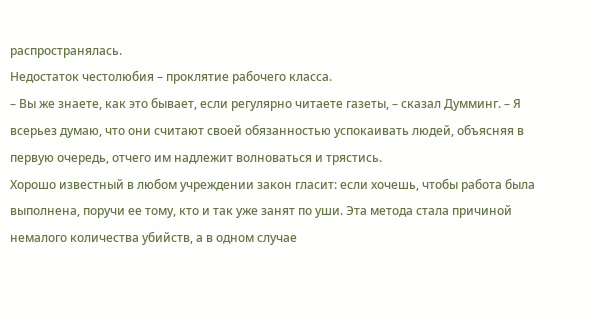распространялась.
Недостаток честолюбия – проклятие рабочего класса.
– Вы же знаете, как это бывает, если регулярно читаете газеты, – сказал Думминг. – Я всерьез думаю, что они считают своей обязанностью успокаивать людей, объясняя в первую очередь, отчего им надлежит волноваться и трястись.
Хорошо известный в любом учреждении закон гласит: если хочешь, чтобы работа была выполнена, поручи ее тому, кто и так уже занят по уши. Эта метода стала причиной немалого количества убийств, а в одном случае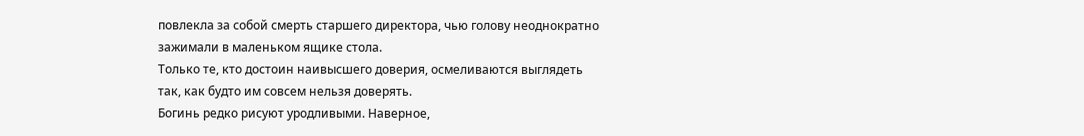повлекла за собой смерть старшего директора, чью голову неоднократно зажимали в маленьком ящике стола.
Только те, кто достоин наивысшего доверия, осмеливаются выглядеть так, как будто им совсем нельзя доверять.
Богинь редко рисуют уродливыми. Наверное,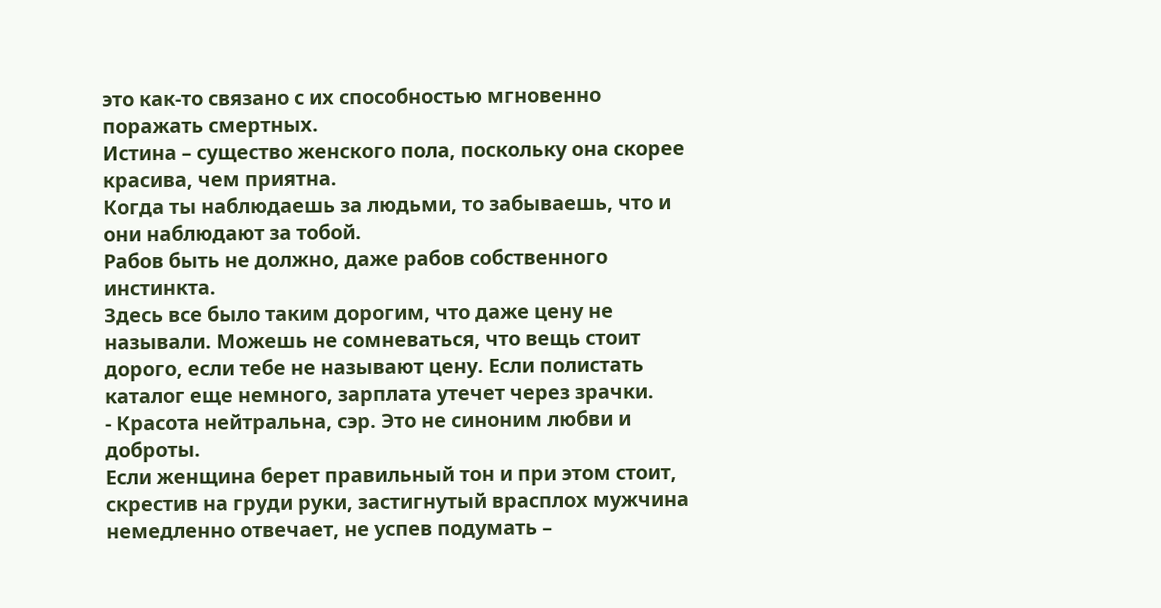это как-то связано с их способностью мгновенно поражать смертных.
Истина – существо женского пола, поскольку она скорее красива, чем приятна.
Когда ты наблюдаешь за людьми, то забываешь, что и они наблюдают за тобой.
Рабов быть не должно, даже рабов собственного инстинкта.
Здесь все было таким дорогим, что даже цену не называли. Можешь не сомневаться, что вещь стоит дорого, если тебе не называют цену. Если полистать каталог еще немного, зарплата утечет через зрачки.
- Красота нейтральна, сэр. Это не синоним любви и доброты.
Если женщина берет правильный тон и при этом стоит, скрестив на груди руки, застигнутый врасплох мужчина немедленно отвечает, не успев подумать –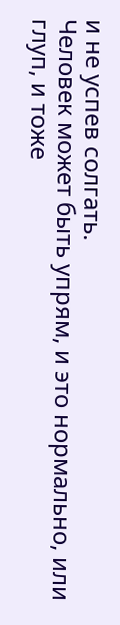и не успев солгать.
Человек может быть упрям, и это нормально, или глуп, и тоже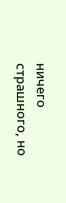ничего страшного, но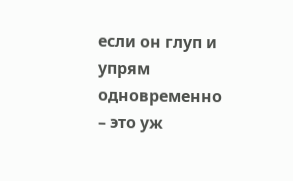если он глуп и упрям одновременно – это уж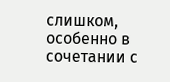слишком, особенно в сочетании с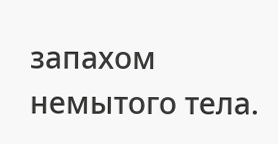запахом немытого тела.